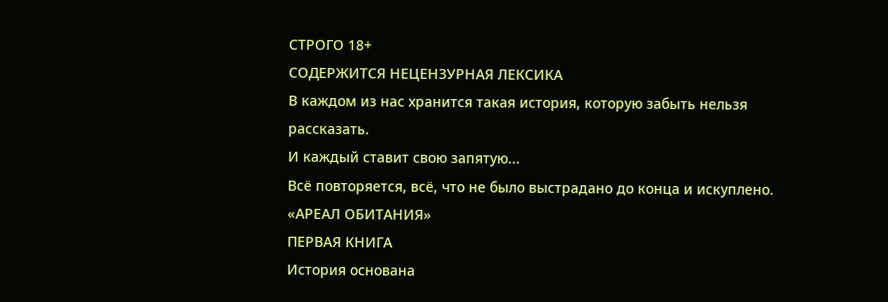СТРОГО 18+
СОДЕРЖИТСЯ НЕЦЕНЗУРНАЯ ЛЕКСИКА
В каждом из нас хранится такая история, которую забыть нельзя рассказать.
И каждый ставит свою запятую...
Всё повторяется, всё, что не было выстрадано до конца и искуплено.
«АРЕАЛ ОБИТАНИЯ»
ПЕРВАЯ КНИГА
История основана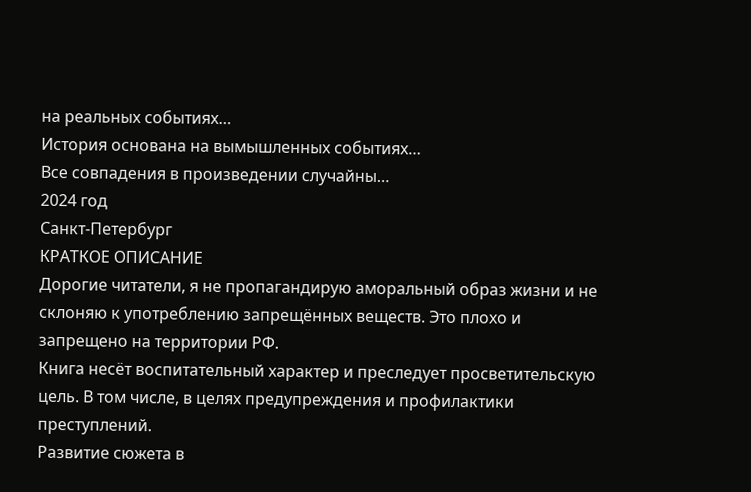на реальных событиях…
История основана на вымышленных событиях…
Все совпадения в произведении случайны…
2024 год
Санкт-Петербург
КРАТКОЕ ОПИСАНИЕ
Дорогие читатели, я не пропагандирую аморальный образ жизни и не склоняю к употреблению запрещённых веществ. Это плохо и запрещено на территории РФ.
Книга несёт воспитательный характер и преследует просветительскую цель. В том числе, в целях предупреждения и профилактики преступлений.
Развитие сюжета в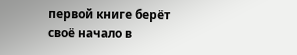первой книге берёт своё начало в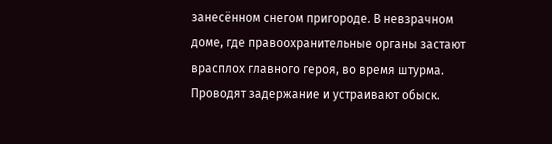занесённом снегом пригороде. В невзрачном доме, где правоохранительные органы застают врасплох главного героя, во время штурма. Проводят задержание и устраивают обыск.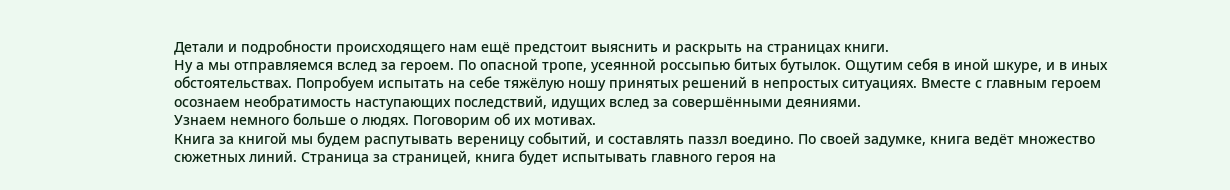Детали и подробности происходящего нам ещё предстоит выяснить и раскрыть на страницах книги.
Ну а мы отправляемся вслед за героем. По опасной тропе, усеянной россыпью битых бутылок. Ощутим себя в иной шкуре, и в иных обстоятельствах. Попробуем испытать на себе тяжёлую ношу принятых решений в непростых ситуациях. Вместе с главным героем осознаем необратимость наступающих последствий, идущих вслед за совершёнными деяниями.
Узнаем немного больше о людях. Поговорим об их мотивах.
Книга за книгой мы будем распутывать вереницу событий, и составлять паззл воедино. По своей задумке, книга ведёт множество сюжетных линий. Страница за страницей, книга будет испытывать главного героя на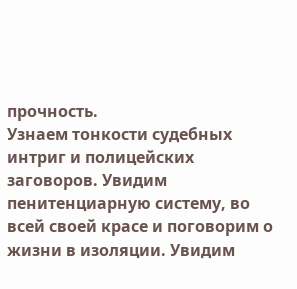прочность.
Узнаем тонкости судебных интриг и полицейских заговоров. Увидим пенитенциарную систему, во всей своей красе и поговорим о жизни в изоляции. Увидим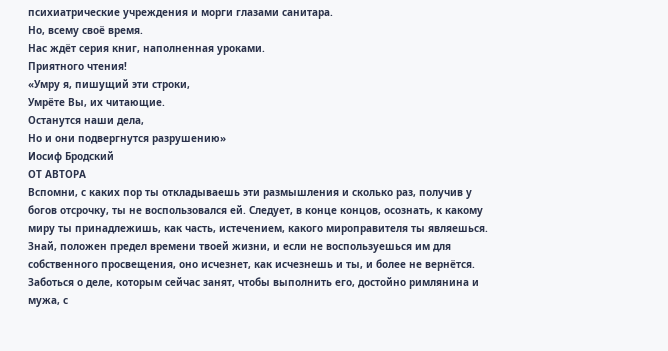психиатрические учреждения и морги глазами санитара.
Но, всему своё время.
Нас ждёт серия книг, наполненная уроками.
Приятного чтения!
«Умру я, пишущий эти строки,
Умрёте Вы, их читающие.
Останутся наши дела,
Но и они подвергнутся разрушению»
Иосиф Бродский
ОТ АВТОРА
Вспомни, с каких пор ты откладываешь эти размышления и сколько раз, получив у богов отсрочку, ты не воспользовался ей. Следует, в конце концов, осознать, к какому миру ты принадлежишь, как часть, истечением, какого мироправителя ты являешься. Знай, положен предел времени твоей жизни, и если не воспользуешься им для собственного просвещения, оно исчезнет, как исчезнешь и ты, и более не вернётся.
Заботься о деле, которым сейчас занят, чтобы выполнить его, достойно римлянина и мужа, с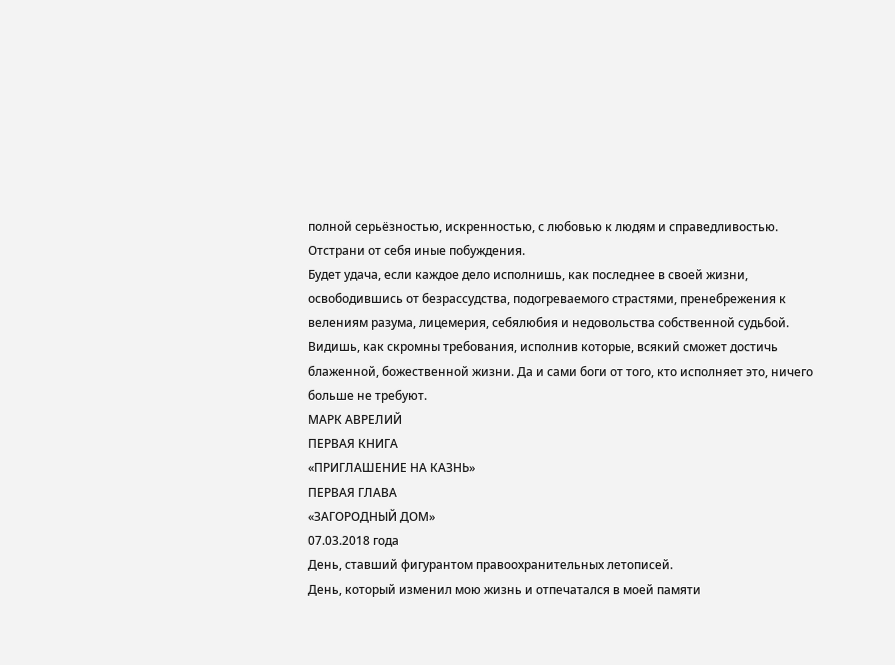полной серьёзностью, искренностью, с любовью к людям и справедливостью. Отстрани от себя иные побуждения.
Будет удача, если каждое дело исполнишь, как последнее в своей жизни, освободившись от безрассудства, подогреваемого страстями, пренебрежения к велениям разума, лицемерия, себялюбия и недовольства собственной судьбой.
Видишь, как скромны требования, исполнив которые, всякий сможет достичь блаженной, божественной жизни. Да и сами боги от того, кто исполняет это, ничего больше не требуют.
МАРК АВРЕЛИЙ
ПЕРВАЯ КНИГА
«ПРИГЛАШЕНИЕ НА КАЗНЬ»
ПЕРВАЯ ГЛАВА
«ЗАГОРОДНЫЙ ДОМ»
07.03.2018 года
День, ставший фигурантом правоохранительных летописей.
День, который изменил мою жизнь и отпечатался в моей памяти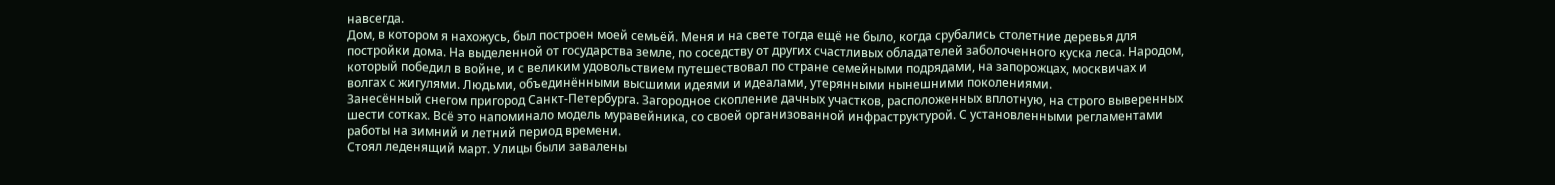навсегда.
Дом, в котором я нахожусь, был построен моей семьёй. Меня и на свете тогда ещё не было, когда срубались столетние деревья для постройки дома. На выделенной от государства земле, по соседству от других счастливых обладателей заболоченного куска леса. Народом, который победил в войне, и с великим удовольствием путешествовал по стране семейными подрядами, на запорожцах, москвичах и волгах с жигулями. Людьми, объединёнными высшими идеями и идеалами, утерянными нынешними поколениями.
Занесённый снегом пригород Санкт-Петербурга. Загородное скопление дачных участков, расположенных вплотную, на строго выверенных шести сотках. Всё это напоминало модель муравейника, со своей организованной инфраструктурой. С установленными регламентами работы на зимний и летний период времени.
Стоял леденящий март. Улицы были завалены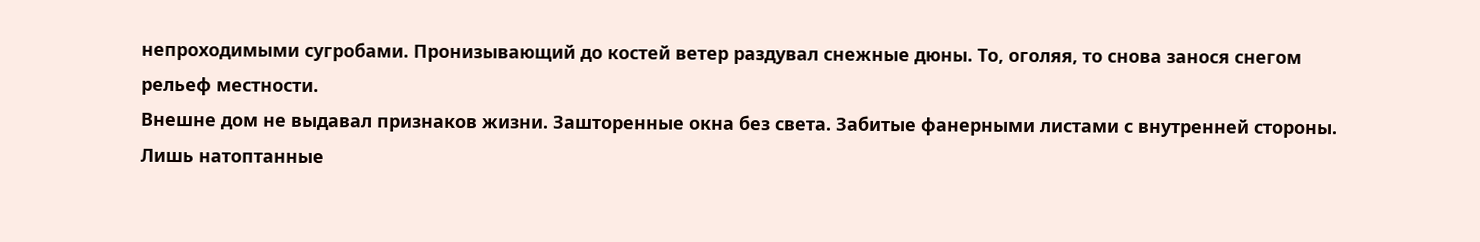непроходимыми сугробами. Пронизывающий до костей ветер раздувал снежные дюны. То, оголяя, то снова занося снегом рельеф местности.
Внешне дом не выдавал признаков жизни. Зашторенные окна без света. Забитые фанерными листами с внутренней стороны. Лишь натоптанные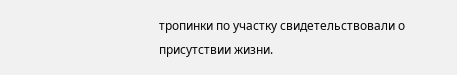тропинки по участку свидетельствовали о присутствии жизни.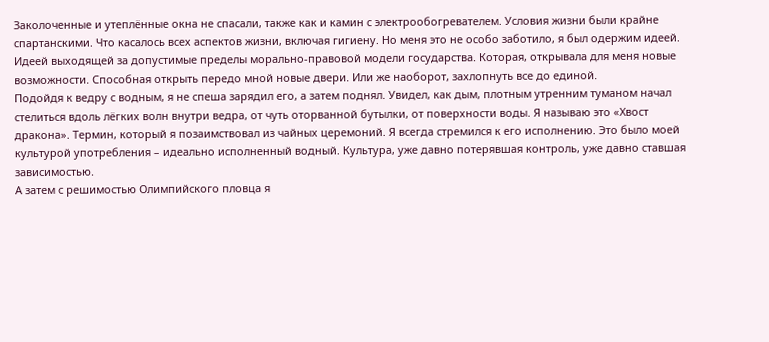Заколоченные и утеплённые окна не спасали, также как и камин с электрообогревателем. Условия жизни были крайне спартанскими. Что касалось всех аспектов жизни, включая гигиену. Но меня это не особо заботило, я был одержим идеей.
Идеей выходящей за допустимые пределы морально-правовой модели государства. Которая, открывала для меня новые возможности. Способная открыть передо мной новые двери. Или же наоборот, захлопнуть все до единой.
Подойдя к ведру с водным, я не спеша зарядил его, а затем поднял. Увидел, как дым, плотным утренним туманом начал стелиться вдоль лёгких волн внутри ведра, от чуть оторванной бутылки, от поверхности воды. Я называю это «Хвост дракона». Термин, который я позаимствовал из чайных церемоний. Я всегда стремился к его исполнению. Это было моей культурой употребления – идеально исполненный водный. Культура, уже давно потерявшая контроль, уже давно ставшая зависимостью.
А затем с решимостью Олимпийского пловца я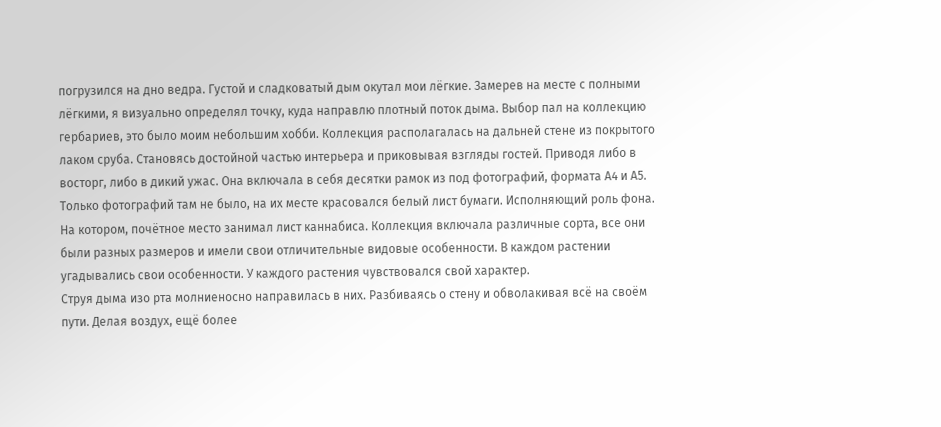погрузился на дно ведра. Густой и сладковатый дым окутал мои лёгкие. Замерев на месте с полными лёгкими, я визуально определял точку, куда направлю плотный поток дыма. Выбор пал на коллекцию гербариев, это было моим небольшим хобби. Коллекция располагалась на дальней стене из покрытого лаком сруба. Становясь достойной частью интерьера и приковывая взгляды гостей. Приводя либо в восторг, либо в дикий ужас. Она включала в себя десятки рамок из под фотографий, формата А4 и А5. Только фотографий там не было, на их месте красовался белый лист бумаги. Исполняющий роль фона. На котором, почётное место занимал лист каннабиса. Коллекция включала различные сорта, все они были разных размеров и имели свои отличительные видовые особенности. В каждом растении угадывались свои особенности. У каждого растения чувствовался свой характер.
Струя дыма изо рта молниеносно направилась в них. Разбиваясь о стену и обволакивая всё на своём пути. Делая воздух, ещё более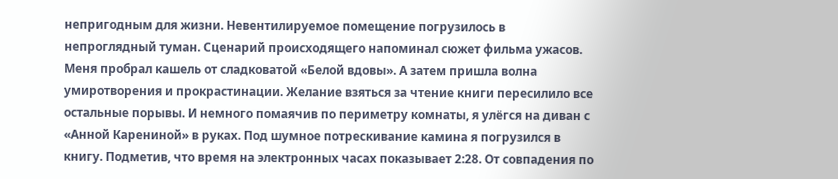непригодным для жизни. Невентилируемое помещение погрузилось в непроглядный туман. Сценарий происходящего напоминал сюжет фильма ужасов.
Меня пробрал кашель от сладковатой «Белой вдовы». А затем пришла волна умиротворения и прокрастинации. Желание взяться за чтение книги пересилило все остальные порывы. И немного помаячив по периметру комнаты, я улёгся на диван с «Анной Карениной» в руках. Под шумное потрескивание камина я погрузился в книгу. Подметив, что время на электронных часах показывает 2:28. От совпадения по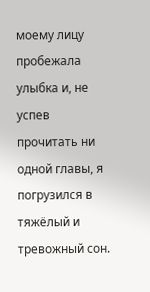моему лицу пробежала улыбка и, не успев прочитать ни одной главы, я погрузился в тяжёлый и тревожный сон.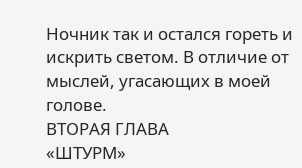Ночник так и остался гореть и искрить светом. В отличие от мыслей, угасающих в моей голове.
ВТОРАЯ ГЛАВА
«ШТУРМ»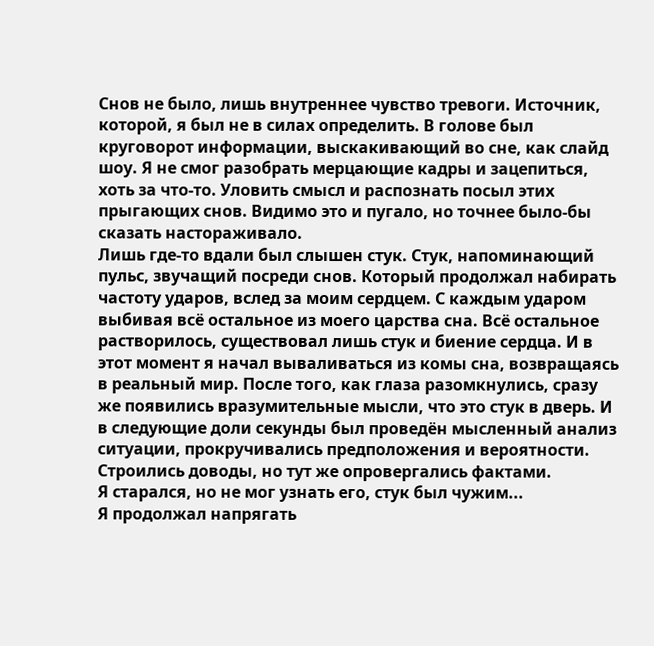Снов не было, лишь внутреннее чувство тревоги. Источник, которой, я был не в силах определить. В голове был круговорот информации, выскакивающий во сне, как слайд шоу. Я не смог разобрать мерцающие кадры и зацепиться, хоть за что-то. Уловить смысл и распознать посыл этих прыгающих снов. Видимо это и пугало, но точнее было-бы сказать настораживало.
Лишь где-то вдали был слышен стук. Стук, напоминающий пульс, звучащий посреди снов. Который продолжал набирать частоту ударов, вслед за моим сердцем. С каждым ударом выбивая всё остальное из моего царства сна. Всё остальное растворилось, существовал лишь стук и биение сердца. И в этот момент я начал вываливаться из комы сна, возвращаясь в реальный мир. После того, как глаза разомкнулись, сразу же появились вразумительные мысли, что это стук в дверь. И в следующие доли секунды был проведён мысленный анализ ситуации, прокручивались предположения и вероятности. Строились доводы, но тут же опровергались фактами.
Я старался, но не мог узнать его, стук был чужим...
Я продолжал напрягать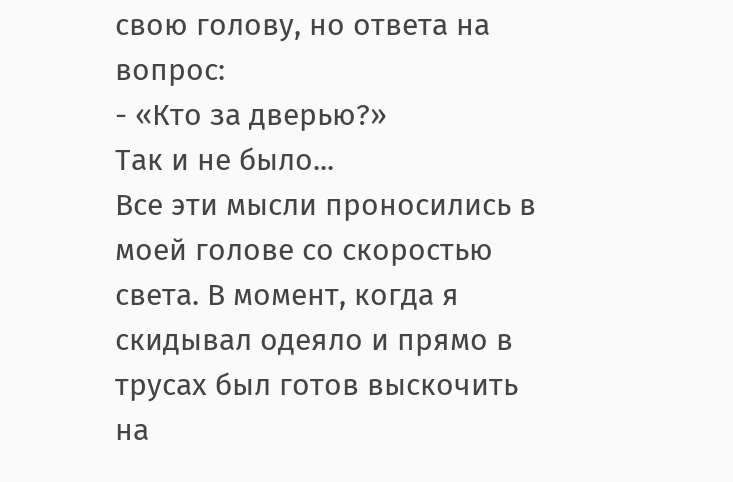свою голову, но ответа на вопрос:
- «Кто за дверью?»
Так и не было...
Все эти мысли проносились в моей голове со скоростью света. В момент, когда я скидывал одеяло и прямо в трусах был готов выскочить на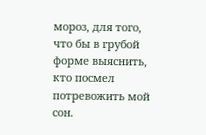мороз, для того, что бы в грубой форме выяснить, кто посмел потревожить мой сон.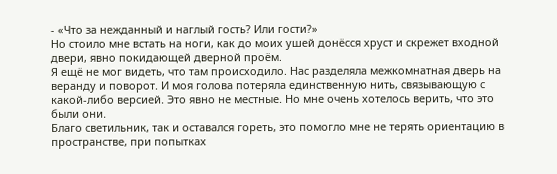- «Что за нежданный и наглый гость? Или гости?»
Но стоило мне встать на ноги, как до моих ушей донёсся хруст и скрежет входной двери, явно покидающей дверной проём.
Я ещё не мог видеть, что там происходило. Нас разделяла межкомнатная дверь на веранду и поворот. И моя голова потеряла единственную нить, связывающую с какой-либо версией. Это явно не местные. Но мне очень хотелось верить, что это были они.
Благо светильник, так и оставался гореть, это помогло мне не терять ориентацию в пространстве, при попытках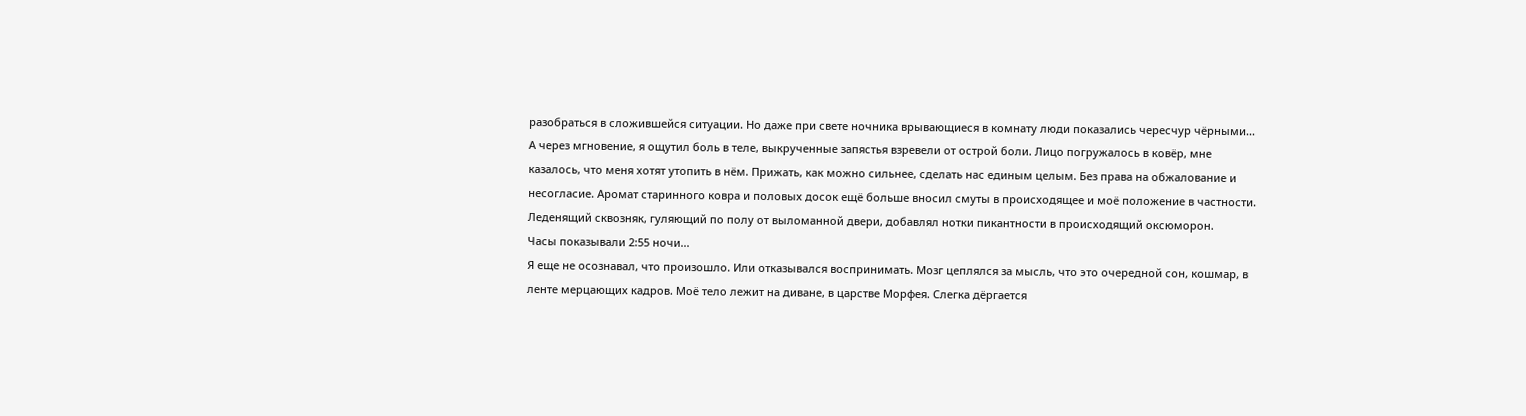разобраться в сложившейся ситуации. Но даже при свете ночника врывающиеся в комнату люди показались чересчур чёрными...
А через мгновение, я ощутил боль в теле, выкрученные запястья взревели от острой боли. Лицо погружалось в ковёр, мне казалось, что меня хотят утопить в нём. Прижать, как можно сильнее, сделать нас единым целым. Без права на обжалование и несогласие. Аромат старинного ковра и половых досок ещё больше вносил смуты в происходящее и моё положение в частности. Леденящий сквозняк, гуляющий по полу от выломанной двери, добавлял нотки пикантности в происходящий оксюморон.
Часы показывали 2:55 ночи...
Я еще не осознавал, что произошло. Или отказывался воспринимать. Мозг цеплялся за мысль, что это очередной сон, кошмар, в ленте мерцающих кадров. Моё тело лежит на диване, в царстве Морфея. Слегка дёргается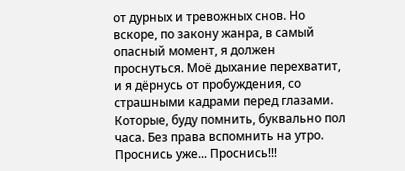от дурных и тревожных снов. Но вскоре, по закону жанра, в самый опасный момент, я должен проснуться. Моё дыхание перехватит, и я дёрнусь от пробуждения, со страшными кадрами перед глазами. Которые, буду помнить, буквально пол часа. Без права вспомнить на утро.
Проснись уже... Проснись!!!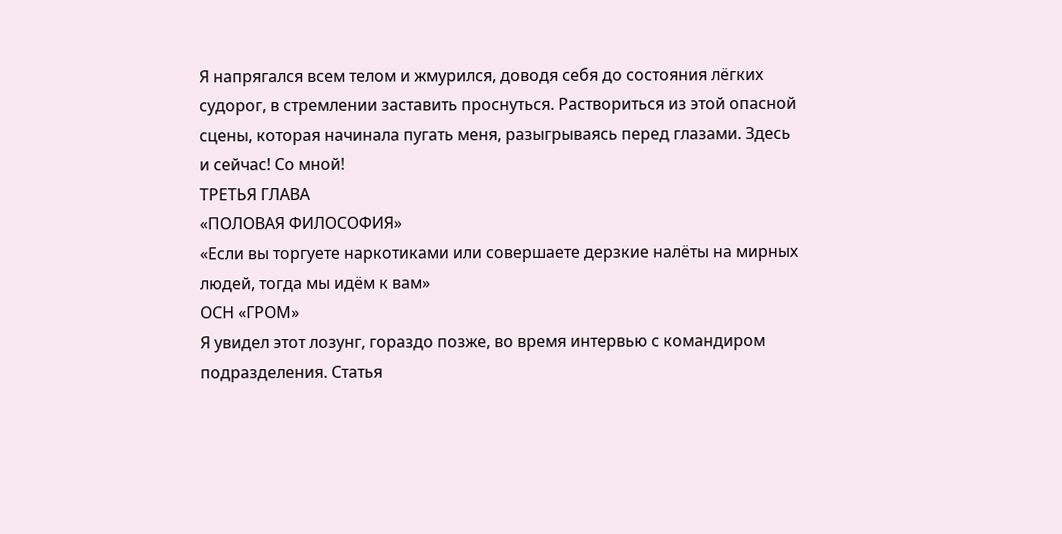Я напрягался всем телом и жмурился, доводя себя до состояния лёгких судорог, в стремлении заставить проснуться. Раствориться из этой опасной сцены, которая начинала пугать меня, разыгрываясь перед глазами. Здесь и сейчас! Со мной!
ТРЕТЬЯ ГЛАВА
«ПОЛОВАЯ ФИЛОСОФИЯ»
«Если вы торгуете наркотиками или совершаете дерзкие налёты на мирных людей, тогда мы идём к вам»
ОСН «ГРОМ»
Я увидел этот лозунг, гораздо позже, во время интервью с командиром подразделения. Статья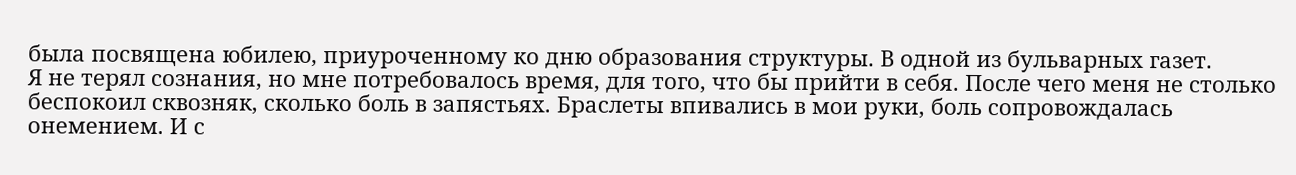была посвящена юбилею, приуроченному ко дню образования структуры. В одной из бульварных газет.
Я не терял сознания, но мне потребовалось время, для того, что бы прийти в себя. После чего меня не столько беспокоил сквозняк, сколько боль в запястьях. Браслеты впивались в мои руки, боль сопровождалась онемением. И с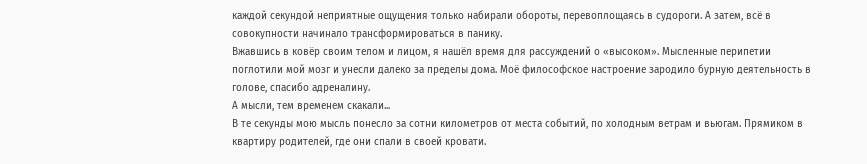каждой секундой неприятные ощущения только набирали обороты, перевоплощаясь в судороги. А затем, всё в совокупности начинало трансформироваться в панику.
Вжавшись в ковёр своим телом и лицом, я нашёл время для рассуждений о «высоком». Мысленные перипетии поглотили мой мозг и унесли далеко за пределы дома. Моё философское настроение зародило бурную деятельность в голове, спасибо адреналину.
А мысли, тем временем скакали...
В те секунды мою мысль понесло за сотни километров от места событий, по холодным ветрам и вьюгам. Прямиком в квартиру родителей, где они спали в своей кровати.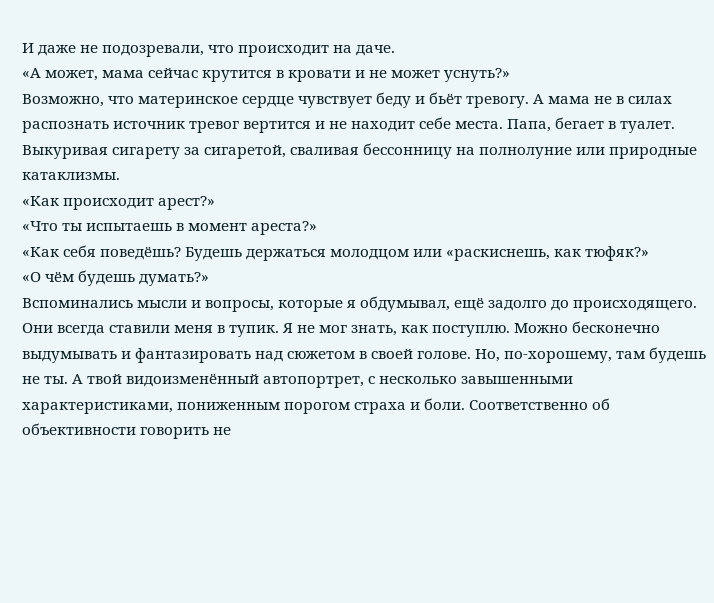И даже не подозревали, что происходит на даче.
«А может, мама сейчас крутится в кровати и не может уснуть?»
Возможно, что материнское сердце чувствует беду и бьёт тревогу. А мама не в силах распознать источник тревог вертится и не находит себе места. Папа, бегает в туалет. Выкуривая сигарету за сигаретой, сваливая бессонницу на полнолуние или природные катаклизмы.
«Как происходит арест?»
«Что ты испытаешь в момент ареста?»
«Как себя поведёшь? Будешь держаться молодцом или «раскиснешь, как тюфяк?»
«О чём будешь думать?»
Вспоминались мысли и вопросы, которые я обдумывал, ещё задолго до происходящего. Они всегда ставили меня в тупик. Я не мог знать, как поступлю. Можно бесконечно выдумывать и фантазировать над сюжетом в своей голове. Но, по-хорошему, там будешь не ты. А твой видоизменённый автопортрет, с несколько завышенными характеристиками, пониженным порогом страха и боли. Соответственно об объективности говорить не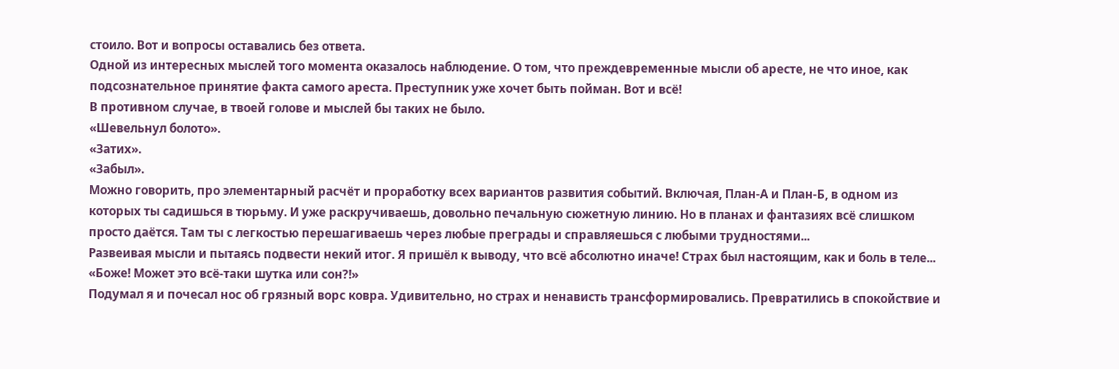стоило. Вот и вопросы оставались без ответа.
Одной из интересных мыслей того момента оказалось наблюдение. О том, что преждевременные мысли об аресте, не что иное, как подсознательное принятие факта самого ареста. Преступник уже хочет быть пойман. Вот и всё!
В противном случае, в твоей голове и мыслей бы таких не было.
«Шевельнул болото».
«Затих».
«Забыл».
Можно говорить, про элементарный расчёт и проработку всех вариантов развития событий. Включая, План-А и План-Б, в одном из которых ты садишься в тюрьму. И уже раскручиваешь, довольно печальную сюжетную линию. Но в планах и фантазиях всё слишком просто даётся. Там ты с легкостью перешагиваешь через любые преграды и справляешься с любыми трудностями...
Развеивая мысли и пытаясь подвести некий итог. Я пришёл к выводу, что всё абсолютно иначе! Страх был настоящим, как и боль в теле...
«Боже! Может это всё-таки шутка или сон?!»
Подумал я и почесал нос об грязный ворс ковра. Удивительно, но страх и ненависть трансформировались. Превратились в спокойствие и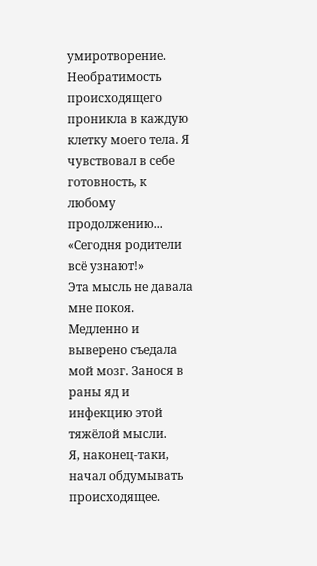умиротворение. Необратимость происходящего проникла в каждую клетку моего тела. Я чувствовал в себе готовность, к любому продолжению...
«Сегодня родители всё узнают!»
Эта мысль не давала мне покоя. Медленно и выверено съедала мой мозг. Занося в раны яд и инфекцию этой тяжёлой мысли.
Я, наконец-таки, начал обдумывать происходящее.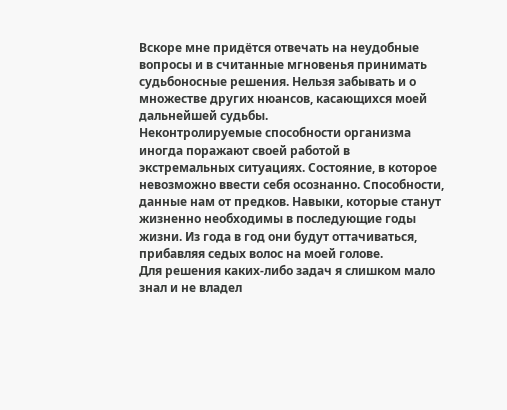Вскоре мне придётся отвечать на неудобные вопросы и в считанные мгновенья принимать судьбоносные решения. Нельзя забывать и о множестве других нюансов, касающихся моей дальнейшей судьбы.
Неконтролируемые способности организма иногда поражают своей работой в экстремальных ситуациях. Состояние, в которое невозможно ввести себя осознанно. Способности, данные нам от предков. Навыки, которые станут жизненно необходимы в последующие годы жизни. Из года в год они будут оттачиваться, прибавляя седых волос на моей голове.
Для решения каких-либо задач я слишком мало знал и не владел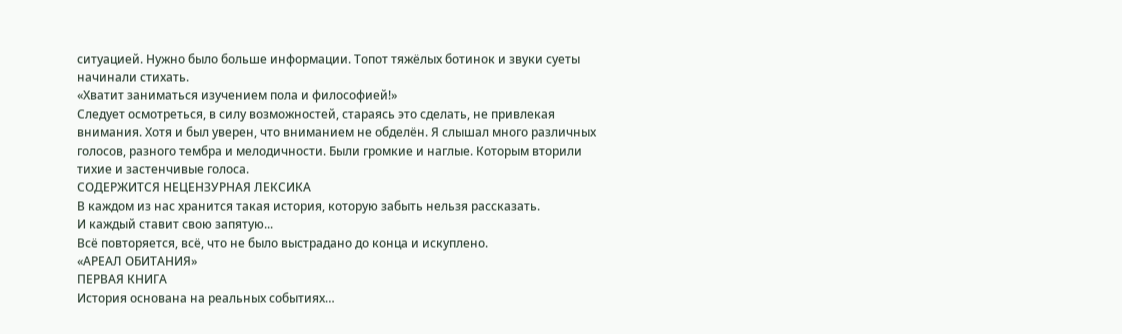ситуацией. Нужно было больше информации. Топот тяжёлых ботинок и звуки суеты начинали стихать.
«Хватит заниматься изучением пола и философией!»
Следует осмотреться, в силу возможностей, стараясь это сделать, не привлекая внимания. Хотя и был уверен, что вниманием не обделён. Я слышал много различных голосов, разного тембра и мелодичности. Были громкие и наглые. Которым вторили тихие и застенчивые голоса.
СОДЕРЖИТСЯ НЕЦЕНЗУРНАЯ ЛЕКСИКА
В каждом из нас хранится такая история, которую забыть нельзя рассказать.
И каждый ставит свою запятую...
Всё повторяется, всё, что не было выстрадано до конца и искуплено.
«АРЕАЛ ОБИТАНИЯ»
ПЕРВАЯ КНИГА
История основана на реальных событиях…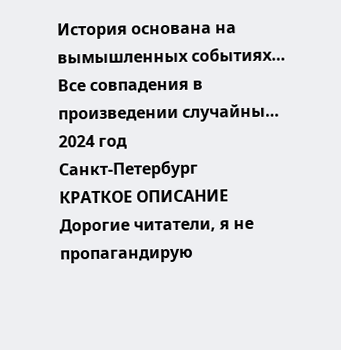История основана на вымышленных событиях…
Все совпадения в произведении случайны…
2024 год
Санкт-Петербург
КРАТКОЕ ОПИСАНИЕ
Дорогие читатели, я не пропагандирую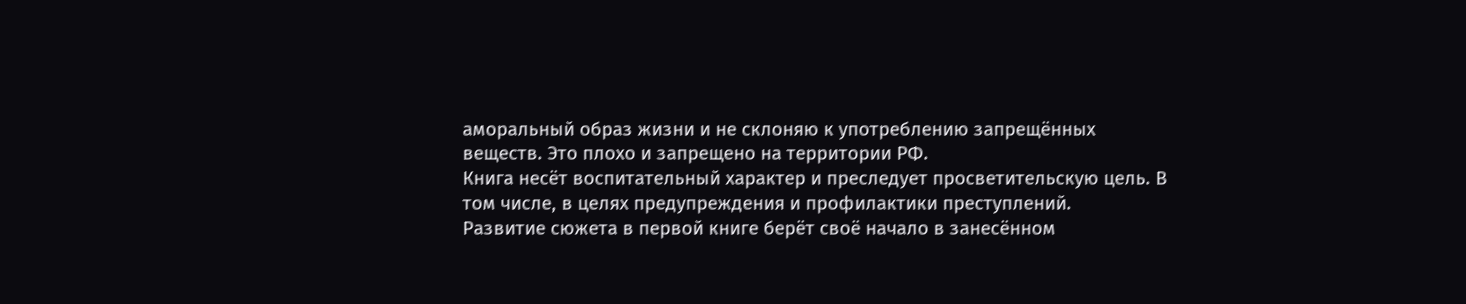аморальный образ жизни и не склоняю к употреблению запрещённых веществ. Это плохо и запрещено на территории РФ.
Книга несёт воспитательный характер и преследует просветительскую цель. В том числе, в целях предупреждения и профилактики преступлений.
Развитие сюжета в первой книге берёт своё начало в занесённом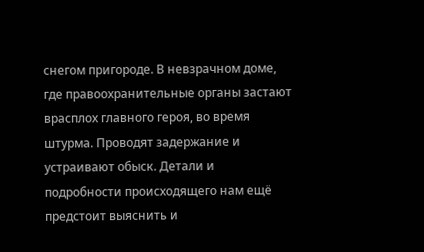снегом пригороде. В невзрачном доме, где правоохранительные органы застают врасплох главного героя, во время штурма. Проводят задержание и устраивают обыск. Детали и подробности происходящего нам ещё предстоит выяснить и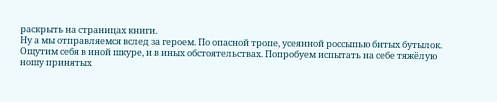раскрыть на страницах книги.
Ну а мы отправляемся вслед за героем. По опасной тропе, усеянной россыпью битых бутылок. Ощутим себя в иной шкуре, и в иных обстоятельствах. Попробуем испытать на себе тяжёлую ношу принятых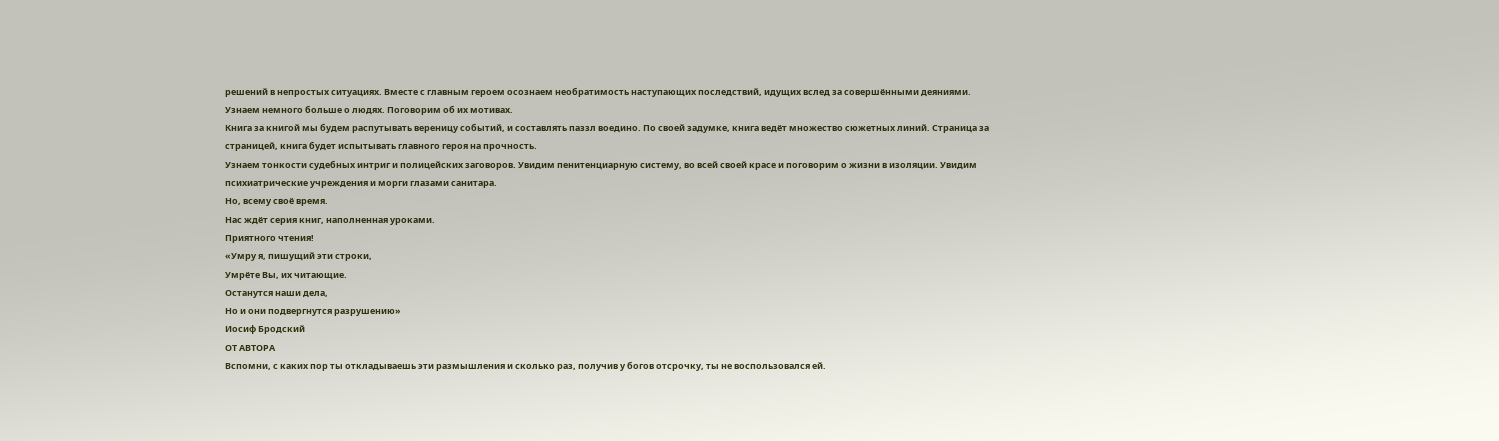решений в непростых ситуациях. Вместе с главным героем осознаем необратимость наступающих последствий, идущих вслед за совершёнными деяниями.
Узнаем немного больше о людях. Поговорим об их мотивах.
Книга за книгой мы будем распутывать вереницу событий, и составлять паззл воедино. По своей задумке, книга ведёт множество сюжетных линий. Страница за страницей, книга будет испытывать главного героя на прочность.
Узнаем тонкости судебных интриг и полицейских заговоров. Увидим пенитенциарную систему, во всей своей красе и поговорим о жизни в изоляции. Увидим психиатрические учреждения и морги глазами санитара.
Но, всему своё время.
Нас ждёт серия книг, наполненная уроками.
Приятного чтения!
«Умру я, пишущий эти строки,
Умрёте Вы, их читающие.
Останутся наши дела,
Но и они подвергнутся разрушению»
Иосиф Бродский
ОТ АВТОРА
Вспомни, с каких пор ты откладываешь эти размышления и сколько раз, получив у богов отсрочку, ты не воспользовался ей.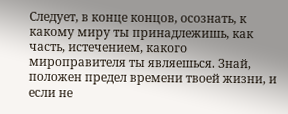Следует, в конце концов, осознать, к какому миру ты принадлежишь, как часть, истечением, какого мироправителя ты являешься. Знай, положен предел времени твоей жизни, и если не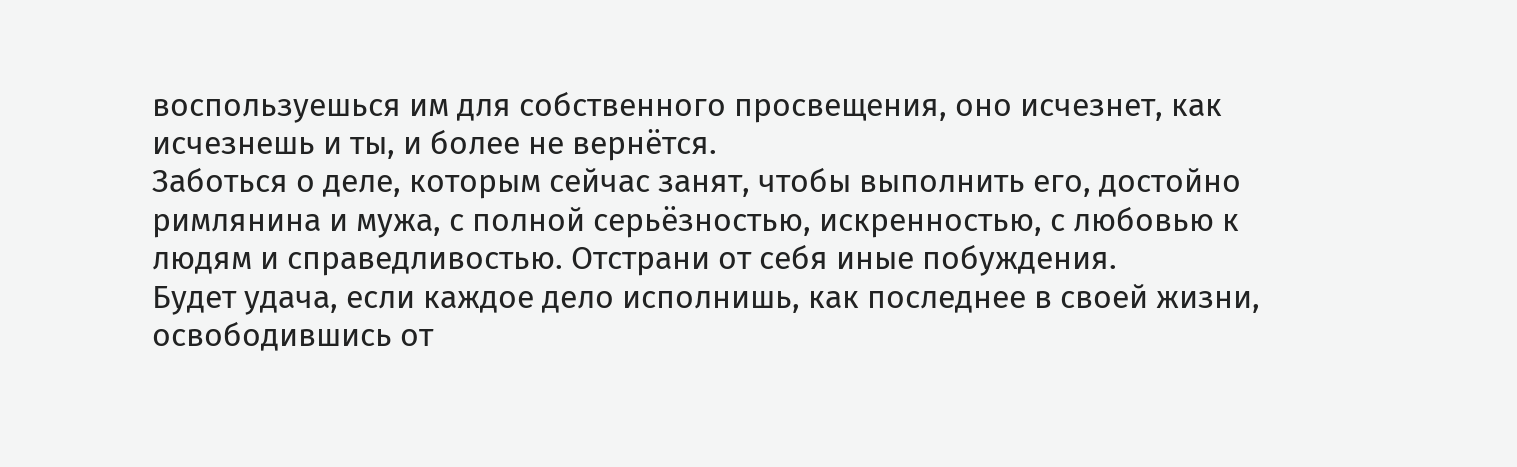воспользуешься им для собственного просвещения, оно исчезнет, как исчезнешь и ты, и более не вернётся.
Заботься о деле, которым сейчас занят, чтобы выполнить его, достойно римлянина и мужа, с полной серьёзностью, искренностью, с любовью к людям и справедливостью. Отстрани от себя иные побуждения.
Будет удача, если каждое дело исполнишь, как последнее в своей жизни, освободившись от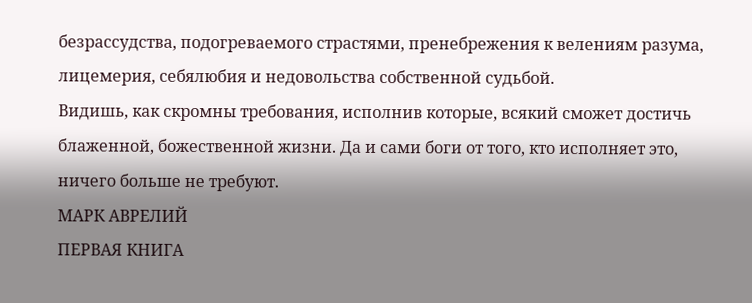безрассудства, подогреваемого страстями, пренебрежения к велениям разума, лицемерия, себялюбия и недовольства собственной судьбой.
Видишь, как скромны требования, исполнив которые, всякий сможет достичь блаженной, божественной жизни. Да и сами боги от того, кто исполняет это, ничего больше не требуют.
МАРК АВРЕЛИЙ
ПЕРВАЯ КНИГА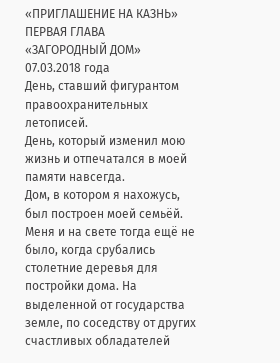«ПРИГЛАШЕНИЕ НА КАЗНЬ»
ПЕРВАЯ ГЛАВА
«ЗАГОРОДНЫЙ ДОМ»
07.03.2018 года
День, ставший фигурантом правоохранительных летописей.
День, который изменил мою жизнь и отпечатался в моей памяти навсегда.
Дом, в котором я нахожусь, был построен моей семьёй. Меня и на свете тогда ещё не было, когда срубались столетние деревья для постройки дома. На выделенной от государства земле, по соседству от других счастливых обладателей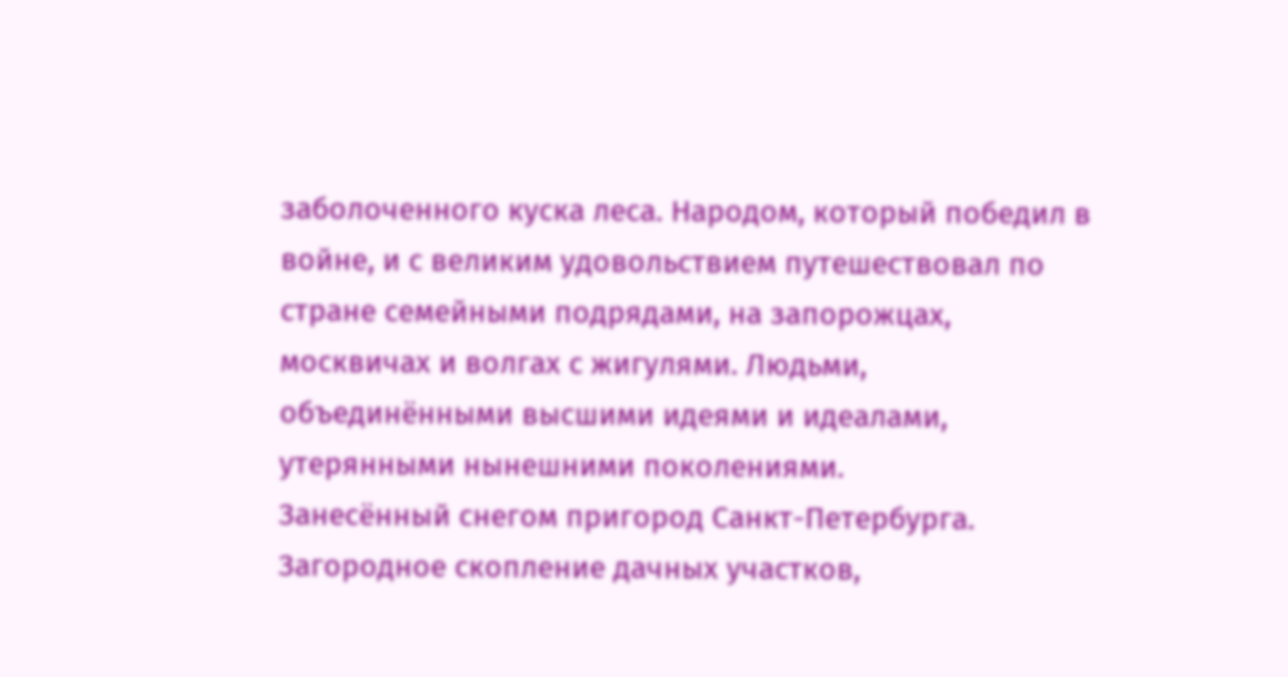заболоченного куска леса. Народом, который победил в войне, и с великим удовольствием путешествовал по стране семейными подрядами, на запорожцах, москвичах и волгах с жигулями. Людьми, объединёнными высшими идеями и идеалами, утерянными нынешними поколениями.
Занесённый снегом пригород Санкт-Петербурга. Загородное скопление дачных участков,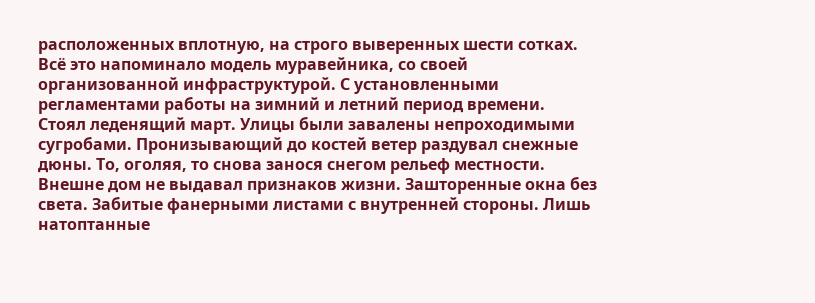расположенных вплотную, на строго выверенных шести сотках. Всё это напоминало модель муравейника, со своей организованной инфраструктурой. С установленными регламентами работы на зимний и летний период времени.
Стоял леденящий март. Улицы были завалены непроходимыми сугробами. Пронизывающий до костей ветер раздувал снежные дюны. То, оголяя, то снова занося снегом рельеф местности.
Внешне дом не выдавал признаков жизни. Зашторенные окна без света. Забитые фанерными листами с внутренней стороны. Лишь натоптанные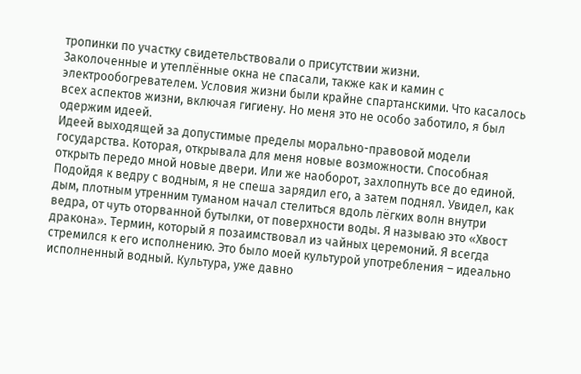тропинки по участку свидетельствовали о присутствии жизни.
Заколоченные и утеплённые окна не спасали, также как и камин с электрообогревателем. Условия жизни были крайне спартанскими. Что касалось всех аспектов жизни, включая гигиену. Но меня это не особо заботило, я был одержим идеей.
Идеей выходящей за допустимые пределы морально-правовой модели государства. Которая, открывала для меня новые возможности. Способная открыть передо мной новые двери. Или же наоборот, захлопнуть все до единой.
Подойдя к ведру с водным, я не спеша зарядил его, а затем поднял. Увидел, как дым, плотным утренним туманом начал стелиться вдоль лёгких волн внутри ведра, от чуть оторванной бутылки, от поверхности воды. Я называю это «Хвост дракона». Термин, который я позаимствовал из чайных церемоний. Я всегда стремился к его исполнению. Это было моей культурой употребления – идеально исполненный водный. Культура, уже давно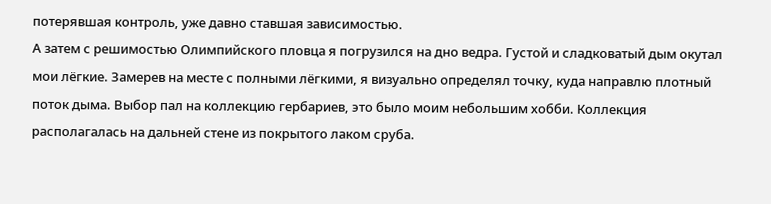потерявшая контроль, уже давно ставшая зависимостью.
А затем с решимостью Олимпийского пловца я погрузился на дно ведра. Густой и сладковатый дым окутал мои лёгкие. Замерев на месте с полными лёгкими, я визуально определял точку, куда направлю плотный поток дыма. Выбор пал на коллекцию гербариев, это было моим небольшим хобби. Коллекция располагалась на дальней стене из покрытого лаком сруба.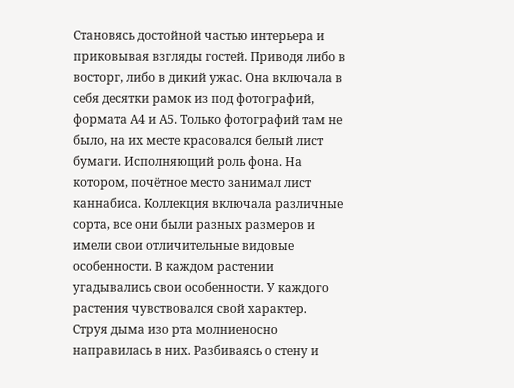Становясь достойной частью интерьера и приковывая взгляды гостей. Приводя либо в восторг, либо в дикий ужас. Она включала в себя десятки рамок из под фотографий, формата А4 и А5. Только фотографий там не было, на их месте красовался белый лист бумаги. Исполняющий роль фона. На котором, почётное место занимал лист каннабиса. Коллекция включала различные сорта, все они были разных размеров и имели свои отличительные видовые особенности. В каждом растении угадывались свои особенности. У каждого растения чувствовался свой характер.
Струя дыма изо рта молниеносно направилась в них. Разбиваясь о стену и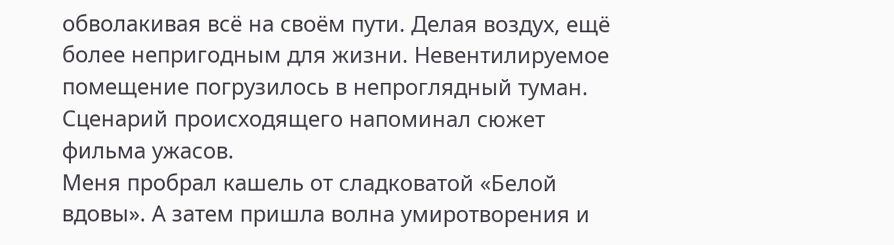обволакивая всё на своём пути. Делая воздух, ещё более непригодным для жизни. Невентилируемое помещение погрузилось в непроглядный туман. Сценарий происходящего напоминал сюжет фильма ужасов.
Меня пробрал кашель от сладковатой «Белой вдовы». А затем пришла волна умиротворения и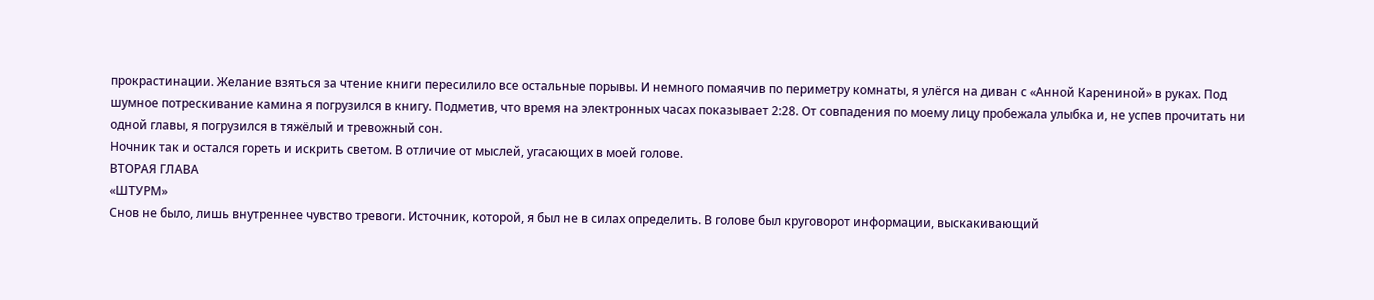прокрастинации. Желание взяться за чтение книги пересилило все остальные порывы. И немного помаячив по периметру комнаты, я улёгся на диван с «Анной Карениной» в руках. Под шумное потрескивание камина я погрузился в книгу. Подметив, что время на электронных часах показывает 2:28. От совпадения по моему лицу пробежала улыбка и, не успев прочитать ни одной главы, я погрузился в тяжёлый и тревожный сон.
Ночник так и остался гореть и искрить светом. В отличие от мыслей, угасающих в моей голове.
ВТОРАЯ ГЛАВА
«ШТУРМ»
Снов не было, лишь внутреннее чувство тревоги. Источник, которой, я был не в силах определить. В голове был круговорот информации, выскакивающий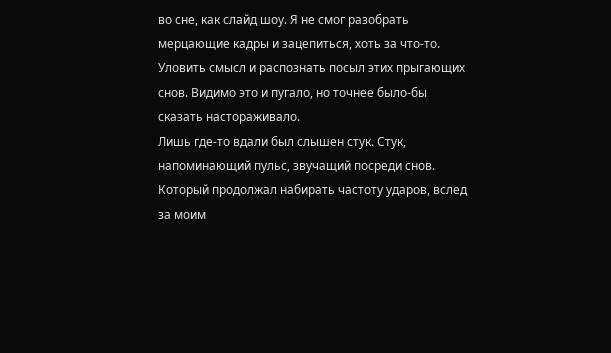во сне, как слайд шоу. Я не смог разобрать мерцающие кадры и зацепиться, хоть за что-то. Уловить смысл и распознать посыл этих прыгающих снов. Видимо это и пугало, но точнее было-бы сказать настораживало.
Лишь где-то вдали был слышен стук. Стук, напоминающий пульс, звучащий посреди снов. Который продолжал набирать частоту ударов, вслед за моим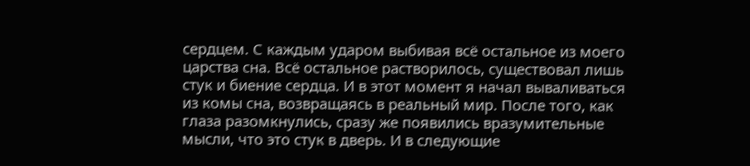сердцем. С каждым ударом выбивая всё остальное из моего царства сна. Всё остальное растворилось, существовал лишь стук и биение сердца. И в этот момент я начал вываливаться из комы сна, возвращаясь в реальный мир. После того, как глаза разомкнулись, сразу же появились вразумительные мысли, что это стук в дверь. И в следующие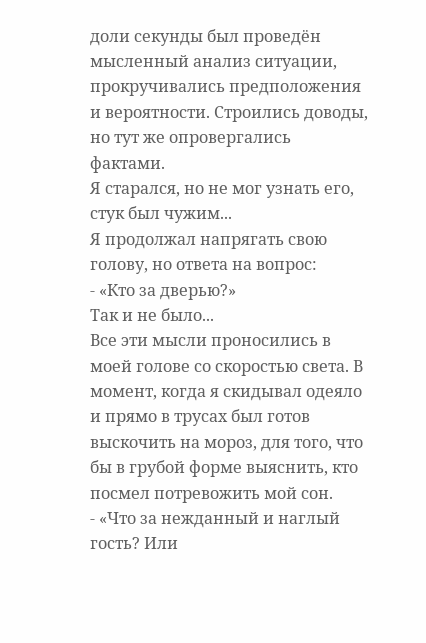доли секунды был проведён мысленный анализ ситуации, прокручивались предположения и вероятности. Строились доводы, но тут же опровергались фактами.
Я старался, но не мог узнать его, стук был чужим...
Я продолжал напрягать свою голову, но ответа на вопрос:
- «Кто за дверью?»
Так и не было...
Все эти мысли проносились в моей голове со скоростью света. В момент, когда я скидывал одеяло и прямо в трусах был готов выскочить на мороз, для того, что бы в грубой форме выяснить, кто посмел потревожить мой сон.
- «Что за нежданный и наглый гость? Или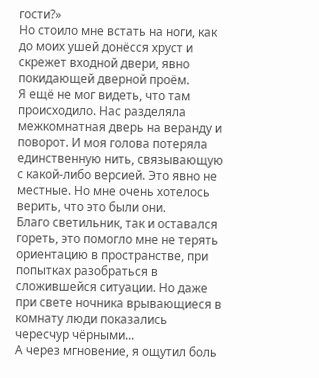гости?»
Но стоило мне встать на ноги, как до моих ушей донёсся хруст и скрежет входной двери, явно покидающей дверной проём.
Я ещё не мог видеть, что там происходило. Нас разделяла межкомнатная дверь на веранду и поворот. И моя голова потеряла единственную нить, связывающую с какой-либо версией. Это явно не местные. Но мне очень хотелось верить, что это были они.
Благо светильник, так и оставался гореть, это помогло мне не терять ориентацию в пространстве, при попытках разобраться в сложившейся ситуации. Но даже при свете ночника врывающиеся в комнату люди показались чересчур чёрными...
А через мгновение, я ощутил боль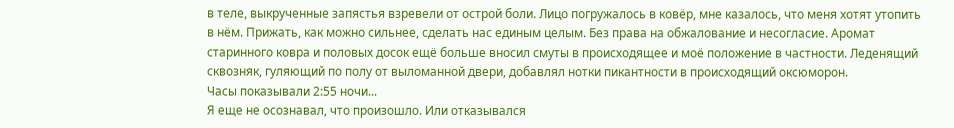в теле, выкрученные запястья взревели от острой боли. Лицо погружалось в ковёр, мне казалось, что меня хотят утопить в нём. Прижать, как можно сильнее, сделать нас единым целым. Без права на обжалование и несогласие. Аромат старинного ковра и половых досок ещё больше вносил смуты в происходящее и моё положение в частности. Леденящий сквозняк, гуляющий по полу от выломанной двери, добавлял нотки пикантности в происходящий оксюморон.
Часы показывали 2:55 ночи...
Я еще не осознавал, что произошло. Или отказывался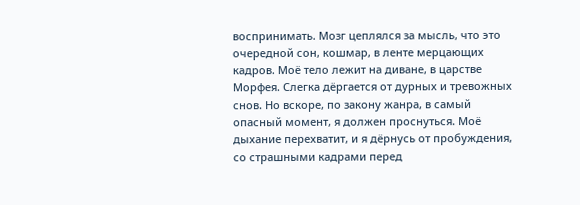воспринимать. Мозг цеплялся за мысль, что это очередной сон, кошмар, в ленте мерцающих кадров. Моё тело лежит на диване, в царстве Морфея. Слегка дёргается от дурных и тревожных снов. Но вскоре, по закону жанра, в самый опасный момент, я должен проснуться. Моё дыхание перехватит, и я дёрнусь от пробуждения, со страшными кадрами перед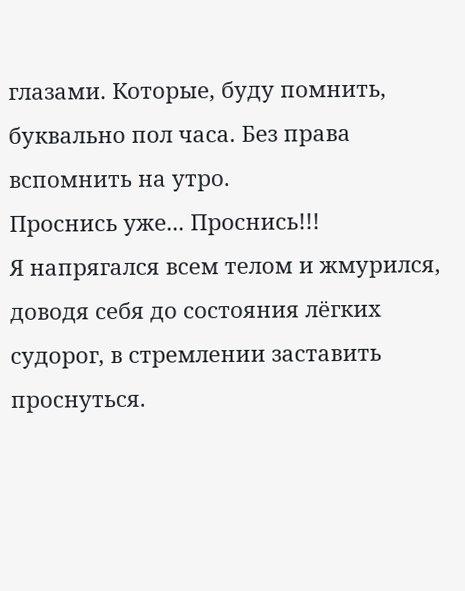глазами. Которые, буду помнить, буквально пол часа. Без права вспомнить на утро.
Проснись уже... Проснись!!!
Я напрягался всем телом и жмурился, доводя себя до состояния лёгких судорог, в стремлении заставить проснуться.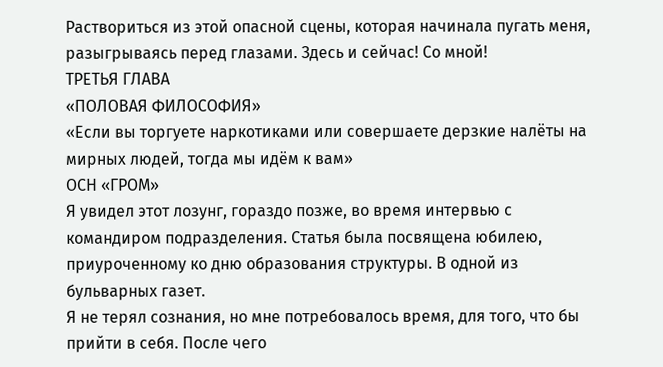Раствориться из этой опасной сцены, которая начинала пугать меня, разыгрываясь перед глазами. Здесь и сейчас! Со мной!
ТРЕТЬЯ ГЛАВА
«ПОЛОВАЯ ФИЛОСОФИЯ»
«Если вы торгуете наркотиками или совершаете дерзкие налёты на мирных людей, тогда мы идём к вам»
ОСН «ГРОМ»
Я увидел этот лозунг, гораздо позже, во время интервью с командиром подразделения. Статья была посвящена юбилею, приуроченному ко дню образования структуры. В одной из бульварных газет.
Я не терял сознания, но мне потребовалось время, для того, что бы прийти в себя. После чего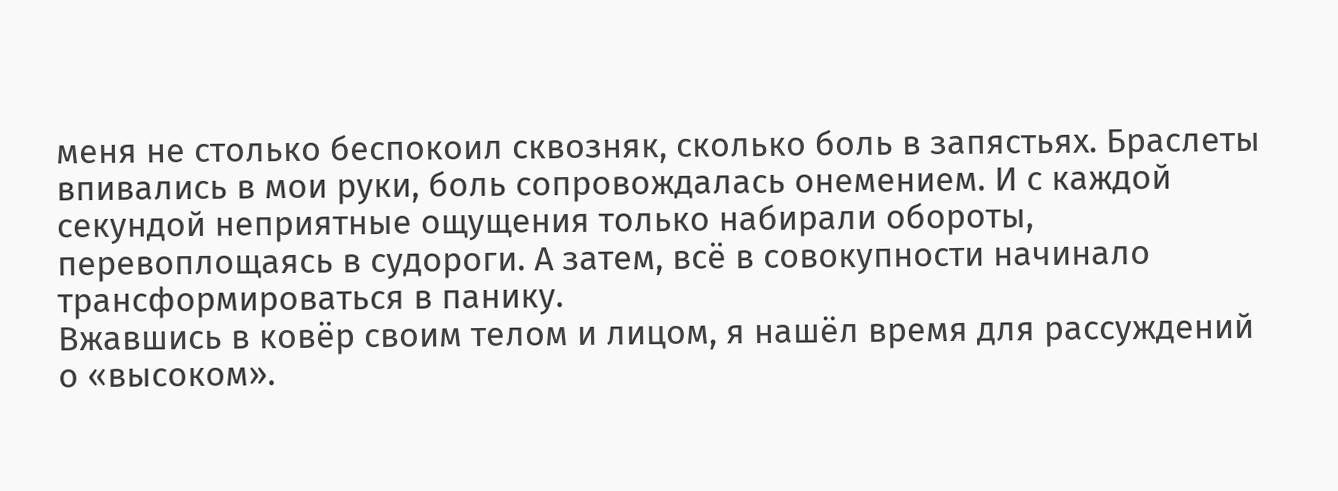меня не столько беспокоил сквозняк, сколько боль в запястьях. Браслеты впивались в мои руки, боль сопровождалась онемением. И с каждой секундой неприятные ощущения только набирали обороты, перевоплощаясь в судороги. А затем, всё в совокупности начинало трансформироваться в панику.
Вжавшись в ковёр своим телом и лицом, я нашёл время для рассуждений о «высоком».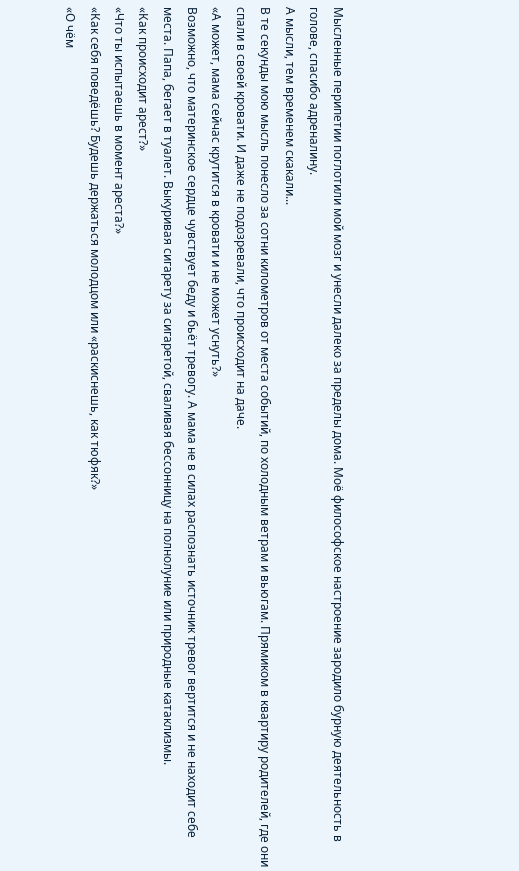Мысленные перипетии поглотили мой мозг и унесли далеко за пределы дома. Моё философское настроение зародило бурную деятельность в голове, спасибо адреналину.
А мысли, тем временем скакали...
В те секунды мою мысль понесло за сотни километров от места событий, по холодным ветрам и вьюгам. Прямиком в квартиру родителей, где они спали в своей кровати. И даже не подозревали, что происходит на даче.
«А может, мама сейчас крутится в кровати и не может уснуть?»
Возможно, что материнское сердце чувствует беду и бьёт тревогу. А мама не в силах распознать источник тревог вертится и не находит себе места. Папа, бегает в туалет. Выкуривая сигарету за сигаретой, сваливая бессонницу на полнолуние или природные катаклизмы.
«Как происходит арест?»
«Что ты испытаешь в момент ареста?»
«Как себя поведёшь? Будешь держаться молодцом или «раскиснешь, как тюфяк?»
«О чём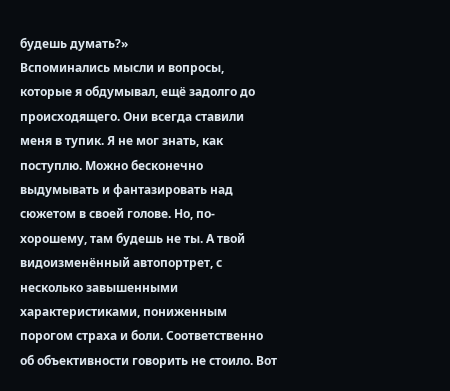будешь думать?»
Вспоминались мысли и вопросы, которые я обдумывал, ещё задолго до происходящего. Они всегда ставили меня в тупик. Я не мог знать, как поступлю. Можно бесконечно выдумывать и фантазировать над сюжетом в своей голове. Но, по-хорошему, там будешь не ты. А твой видоизменённый автопортрет, с несколько завышенными характеристиками, пониженным порогом страха и боли. Соответственно об объективности говорить не стоило. Вот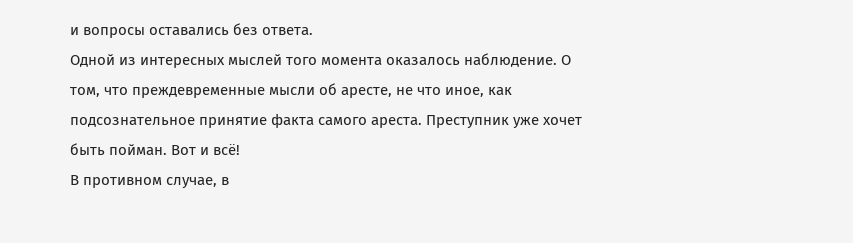и вопросы оставались без ответа.
Одной из интересных мыслей того момента оказалось наблюдение. О том, что преждевременные мысли об аресте, не что иное, как подсознательное принятие факта самого ареста. Преступник уже хочет быть пойман. Вот и всё!
В противном случае, в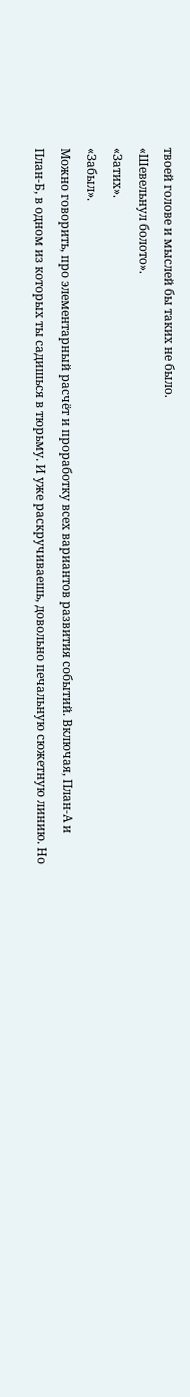твоей голове и мыслей бы таких не было.
«Шевельнул болото».
«Затих».
«Забыл».
Можно говорить, про элементарный расчёт и проработку всех вариантов развития событий. Включая, План-А и План-Б, в одном из которых ты садишься в тюрьму. И уже раскручиваешь, довольно печальную сюжетную линию. Но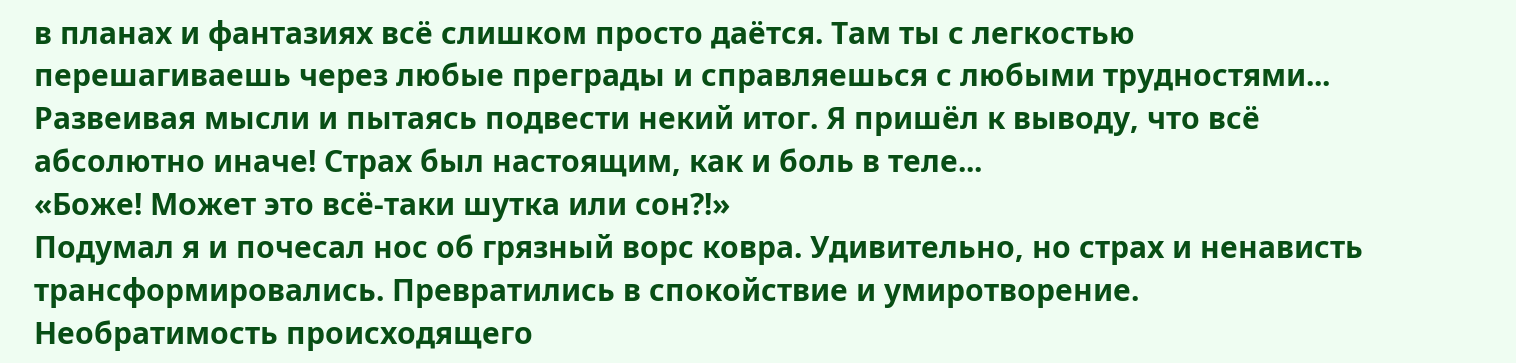в планах и фантазиях всё слишком просто даётся. Там ты с легкостью перешагиваешь через любые преграды и справляешься с любыми трудностями...
Развеивая мысли и пытаясь подвести некий итог. Я пришёл к выводу, что всё абсолютно иначе! Страх был настоящим, как и боль в теле...
«Боже! Может это всё-таки шутка или сон?!»
Подумал я и почесал нос об грязный ворс ковра. Удивительно, но страх и ненависть трансформировались. Превратились в спокойствие и умиротворение. Необратимость происходящего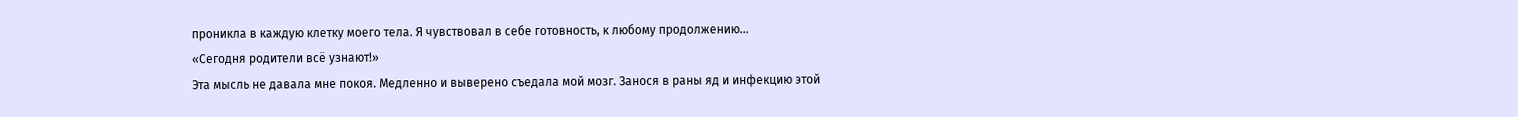проникла в каждую клетку моего тела. Я чувствовал в себе готовность, к любому продолжению...
«Сегодня родители всё узнают!»
Эта мысль не давала мне покоя. Медленно и выверено съедала мой мозг. Занося в раны яд и инфекцию этой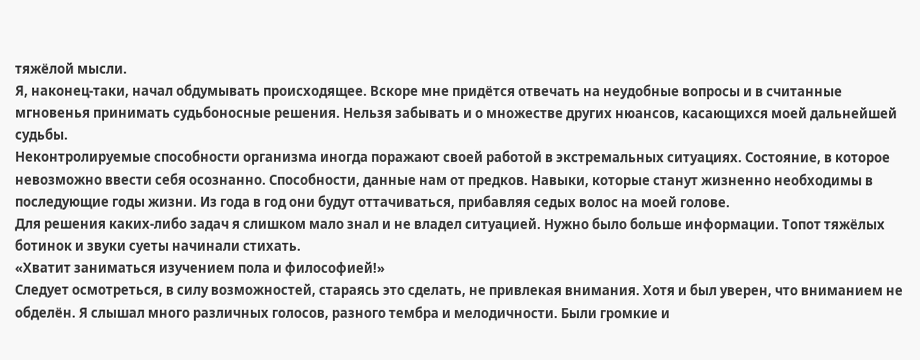тяжёлой мысли.
Я, наконец-таки, начал обдумывать происходящее. Вскоре мне придётся отвечать на неудобные вопросы и в считанные мгновенья принимать судьбоносные решения. Нельзя забывать и о множестве других нюансов, касающихся моей дальнейшей судьбы.
Неконтролируемые способности организма иногда поражают своей работой в экстремальных ситуациях. Состояние, в которое невозможно ввести себя осознанно. Способности, данные нам от предков. Навыки, которые станут жизненно необходимы в последующие годы жизни. Из года в год они будут оттачиваться, прибавляя седых волос на моей голове.
Для решения каких-либо задач я слишком мало знал и не владел ситуацией. Нужно было больше информации. Топот тяжёлых ботинок и звуки суеты начинали стихать.
«Хватит заниматься изучением пола и философией!»
Следует осмотреться, в силу возможностей, стараясь это сделать, не привлекая внимания. Хотя и был уверен, что вниманием не обделён. Я слышал много различных голосов, разного тембра и мелодичности. Были громкие и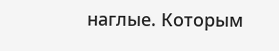наглые. Которым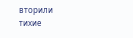вторили тихие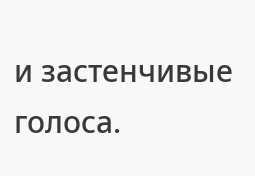и застенчивые голоса.